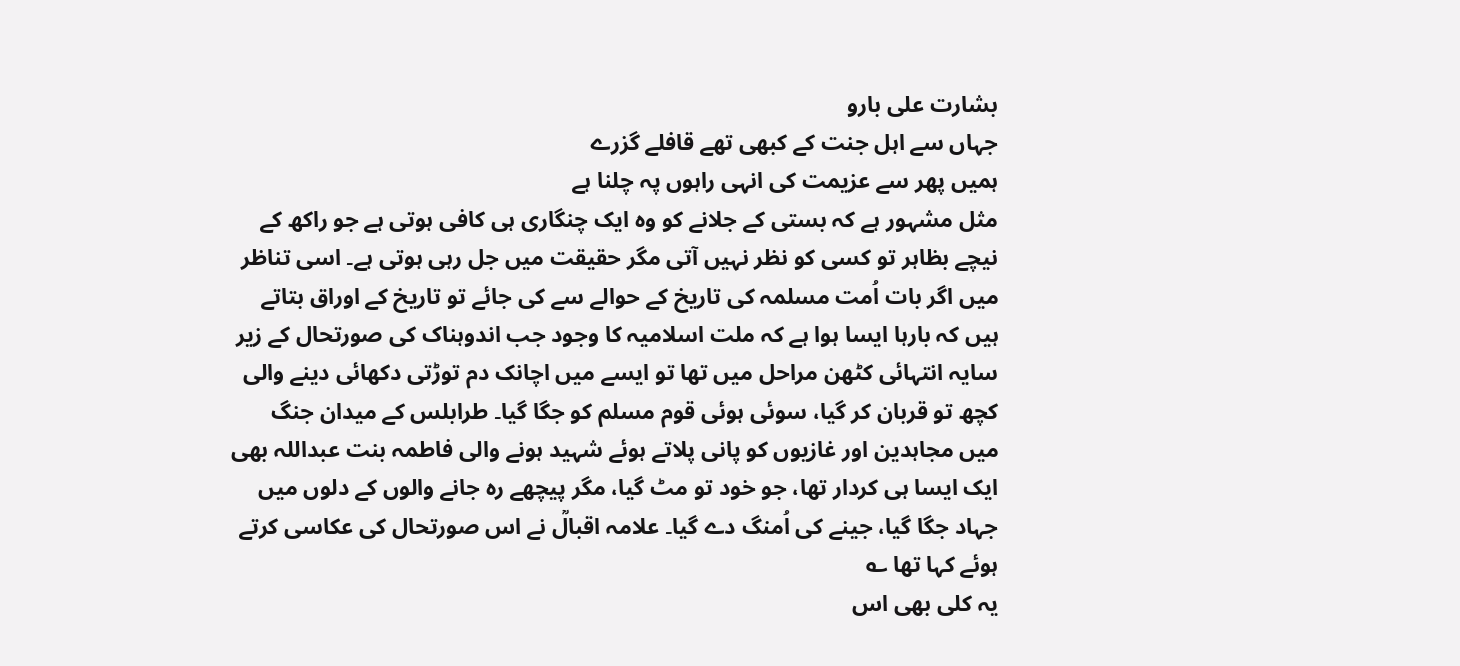بشارت علی بارو
جہاں سے اہل جنت کے کبھی تھے قافلے گزرے
ہمیں پھر سے عزیمت کی انہی راہوں پہ چلنا ہے
مثل مشہور ہے کہ بستی کے جلانے کو وہ ایک چنگاری ہی کافی ہوتی ہے جو راکھ کے نیچے بظاہر تو کسی کو نظر نہیں آتی مگر حقیقت میں جل رہی ہوتی ہے۔ اسی تناظر میں اگر بات اُمت مسلمہ کی تاریخ کے حوالے سے کی جائے تو تاریخ کے اوراق بتاتے ہیں کہ بارہا ایسا ہوا ہے کہ ملت اسلامیہ کا وجود جب اندوہناک کی صورتحال کے زیر سایہ انتہائی کٹھن مراحل میں تھا تو ایسے میں اچانک دم توڑتی دکھائی دینے والی کچھ تو قربان کر گیا، سوئی ہوئی قوم مسلم کو جگا گیا۔ طرابلس کے میدان جنگ میں مجاہدین اور غازیوں کو پانی پلاتے ہوئے شہید ہونے والی فاطمہ بنت عبداللہ بھی ایک ایسا ہی کردار تھا، جو خود تو مٹ گیا، مگر پیچھے رہ جانے والوں کے دلوں میں جہاد جگا گیا، جینے کی اُمنگ دے گیا۔ علامہ اقبالؒ نے اس صورتحال کی عکاسی کرتے ہوئے کہا تھا ؎
یہ کلی بھی اس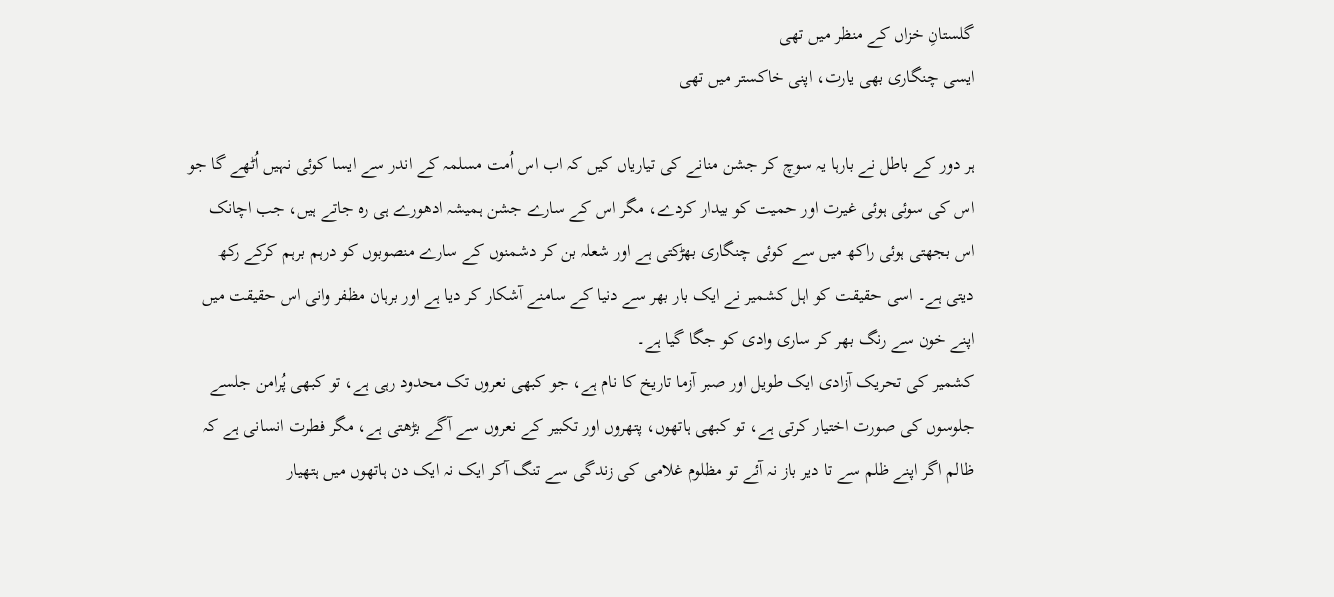گلستانِ خزاں کے منظر میں تھی
ایسی چنگاری بھی یارت، اپنی خاکستر میں تھی

ہر دور کے باطل نے بارہا یہ سوچ کر جشن منانے کی تیاریاں کیں کہ اب اس اُمت مسلمہ کے اندر سے ایسا کوئی نہیں اُٹھے گا جو اس کی سوئی ہوئی غیرت اور حمیت کو بیدار کردے، مگر اس کے سارے جشن ہمیشہ ادھورے ہی رہ جاتے ہیں، جب اچانک اس بجھتی ہوئی راکھ میں سے کوئی چنگاری بھڑکتی ہے اور شعلہ بن کر دشمنوں کے سارے منصوبوں کو درہم برہم کرکے رکھ دیتی ہے۔ اسی حقیقت کو اہل کشمیر نے ایک بار بھر سے دنیا کے سامنے آشکار کر دیا ہے اور برہان مظفر وانی اس حقیقت میں اپنے خون سے رنگ بھر کر ساری وادی کو جگا گیا ہے۔
کشمیر کی تحریک آزادی ایک طویل اور صبر آزما تاریخ کا نام ہے، جو کبھی نعروں تک محدود رہی ہے، تو کبھی پُرامن جلسے جلوسوں کی صورت اختیار کرتی ہے، تو کبھی ہاتھوں، پتھروں اور تکبیر کے نعروں سے آگے بڑھتی ہے، مگر فطرت انسانی ہے کہ ظالم اگر اپنے ظلم سے تا دیر باز نہ آئے تو مظلوم غلامی کی زندگی سے تنگ آکر ایک نہ ایک دن ہاتھوں میں ہتھیار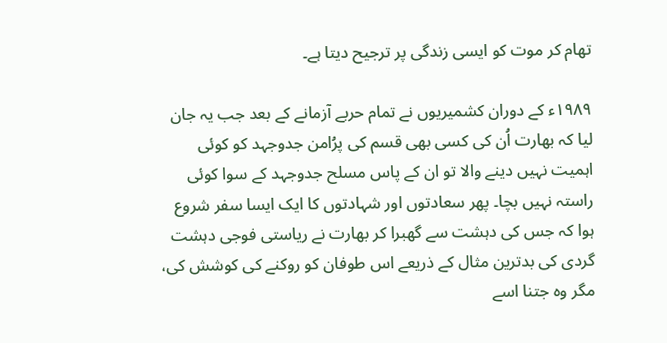تھام کر موت کو ایسی زندگی پر ترجیح دیتا ہے۔

۱۹۸۹ء کے دوران کشمیریوں نے تمام حربے آزمانے کے بعد جب یہ جان لیا کہ بھارت اُن کی کسی بھی قسم کی پرُامن جدوجہد کو کوئی اہمیت نہیں دینے والا تو ان کے پاس مسلح جدوجہد کے سوا کوئی راستہ نہیں بچا۔ پھر سعادتوں اور شہادتوں کا ایک ایسا سفر شروع ہوا کہ جس کی دہشت سے گھبرا کر بھارت نے ریاستی فوجی دہشت گردی کی بدترین مثال کے ذریعے اس طوفان کو روکنے کی کوشش کی، مگر وہ جتنا اسے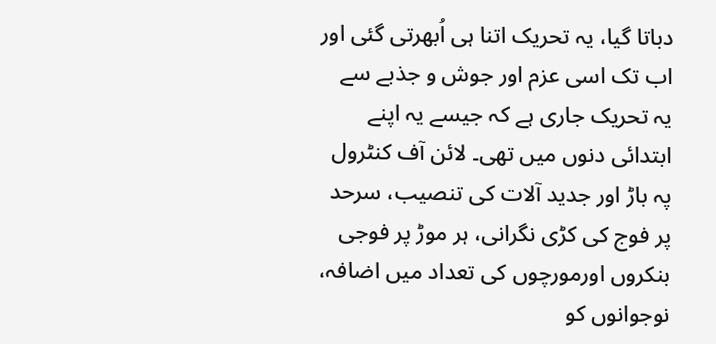دباتا گیا، یہ تحریک اتنا ہی اُبھرتی گئی اور اب تک اسی عزم اور جوش و جذبے سے یہ تحریک جاری ہے کہ جیسے یہ اپنے ابتدائی دنوں میں تھی۔ لائن آف کنٹرول پہ باڑ اور جدید آلات کی تنصیب، سرحد پر فوج کی کڑی نگرانی، ہر موڑ پر فوجی بنکروں اورمورچوں کی تعداد میں اضافہ، نوجوانوں کو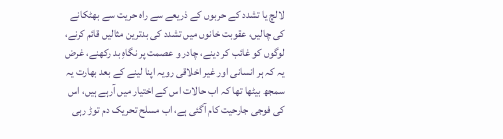لالچ یا تشدد کے حربوں کے ذریعے سے راہ حریت سے بھٹکانے کی چالیں، عقوبت خانوں میں تشدد کی بدترین مثالیں قائم کرنے، لوگوں کو غائب کر دینے، چادر و عصمت پر نگاہِ بد رکھنے، غرض یہ کہ ہر انسانی اور غیر اخلاقی رویہ اپنا لینے کے بعد بھارت یہ سمجھ بیٹھا تھا کہ اب حالات اس کے اختیار میں آرہے ہیں، اس کی فوجی جارحیت کام آگئی ہے، اب مسلح تحریک دم توڑ رہی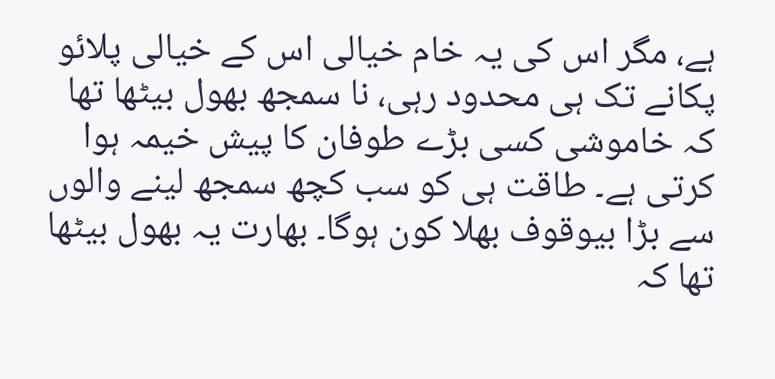ہے، مگر اس کی یہ خام خیالی اس کے خیالی پلائو پکانے تک ہی محدود رہی، نا سمجھ بھول بیٹھا تھا کہ خاموشی کسی بڑے طوفان کا پیش خیمہ ہوا کرتی ہے۔ طاقت ہی کو سب کچھ سمجھ لینے والوں سے بڑا بیوقوف بھلا کون ہوگا۔ بھارت یہ بھول بیٹھا تھا کہ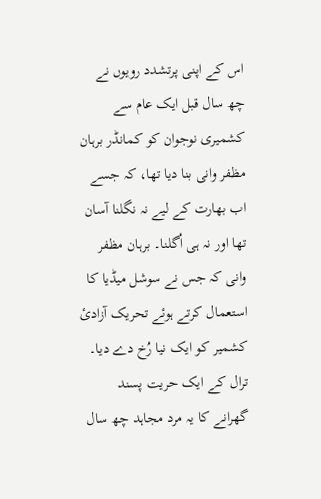اس کے اپنی پرتشدد رویوں نے چھ سال قبل ایک عام سے کشمیری نوجوان کو کمانڈر برہان مظفر وانی بنا دیا تھا، کہ جسے اب بھارت کے لیے نہ نگلنا آسان تھا اور نہ ہی اُگلنا۔ برہان مظفر وانی کہ جس نے سوشل میڈیا کا استعمال کرتے ہوئے تحریک آزادیٔ کشمیر کو ایک نیا رُخ دے دیا۔ ترال کے ایک حریت پسند گھرانے کا یہ مرد مجاہد چھ سال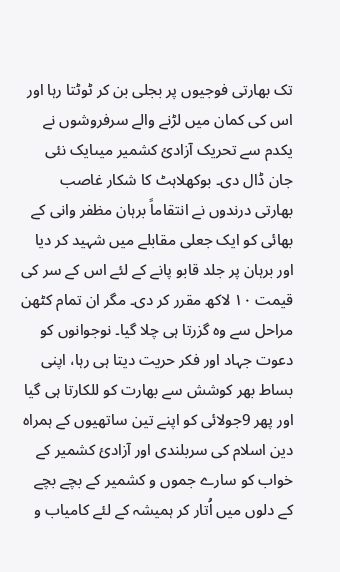تک بھارتی فوجیوں پر بجلی بن کر ٹوٹتا رہا اور اس کی کمان میں لڑنے والے سرفروشوں نے یکدم سے تحریک آزادیٔ کشمیر میںایک نئی جان ڈال دی۔ بوکھلاہٹ کا شکار غاصب بھارتی درندوں نے انتقاماً برہان مظفر وانی کے بھائی کو ایک جعلی مقابلے میں شہید کر دیا اور برہان پر جلد قابو پانے کے لئے اس کے سر کی قیمت ۱۰ لاکھ مقرر کر دی۔ مگر ان تمام کٹھن مراحل سے وہ گزرتا ہی چلا گیا۔ نوجوانوں کو دعوت جہاد اور فکر حریت دیتا ہی رہا، اپنی بساط بھر کوشش سے بھارت کو للکارتا ہی گیا اور پھر 9جولائی کو اپنے تین ساتھیوں کے ہمراہ دین اسلام کی سربلندی اور آزادیٔ کشمیر کے خواب کو سارے جموں و کشمیر کے بچے بچے کے دلوں میں اُتار کر ہمیشہ کے لئے کامیاب و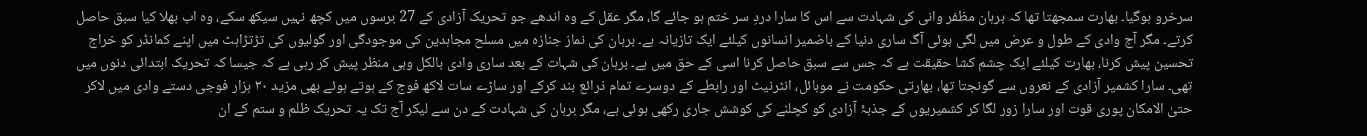سرخرو ہوگیا۔ بھارت سمجھتا تھا کہ برہان مظفر وانی کی شہادت سے اس کا سارا دردِ سر ختم ہو جائے گا، مگر عقل کے وہ اندھے جو تحریک آزادی کے 27 برسوں میں کچھ نہیں سیکھ سکے، وہ اب بھلا کیا سبق حاصل کرتے۔ مگر آج وادی کے طول و عرض میں لگی ہوئی آگ ساری دنیا کے باضمیر انسانوں کیلئے ایک تازیانہ ہے۔ برہان کی نماز جنازہ میں مسلح مجاہدین کی موجودگی اور گولیوں کی تڑتڑاہٹ میں اپنے کمانڈر کو خراج تحسین پیش کرنا، بھارت کیلئے ایک چشم کشا حقیقت ہے کہ جس سے سبق حاصل کرنا اسی کے حق میں ہے۔ برہان کی شہات کے بعد ساری وادی بالکل وہی منظر پیش کر رہی ہے کہ جیسا کہ تحریک ابتدائی دنوں میں تھی۔ سارا کشمیر آزادی کے نعروں سے گونجتا تھا، بھارتی حکومت نے موبائل، انٹرنیٹ اور رابطے کے دوسرے تمام ذرائع بند کرکے اور ساڑے سات لاکھ فوج کے ہوتے ہوئے بھی مزید ۳۰ ہزار فوجی دستے وادی میں لاکر حتیٰ الامکان پوری قوت اور سارا زور لگا کر کشمیریوں کے جذبۂ آزادی کو کچلنے کی کوشش جاری رکھی ہوئی ہے، مگر برہان کی شہادت کے دن سے لیکر آج تک یہ تحریک ظلم و ستم کے ان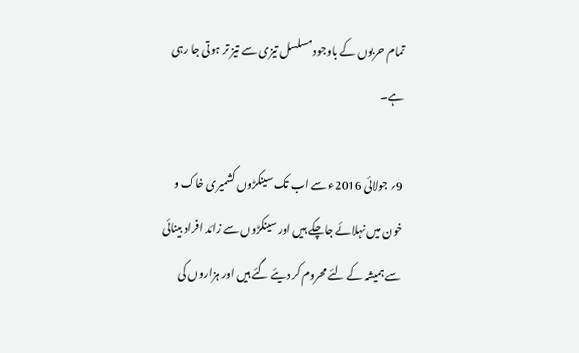تمام حربوں کے باوجود مسلسل تیزی سے تیز تر ہوتی جا رہی ہے۔

9؍ جولائی 2016ء سے اب تک سینکڑوں کشمیری خاک و خون میں نہلائے جاچکے ہیں اور سینکڑوں سے زائد افراد بینائی سے ہمیشہ کے لئے محروم کر دیئے گئے ہیں اور ہزاروں کی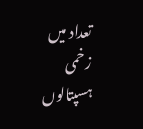تعداد میں زخمی ہسپتالوں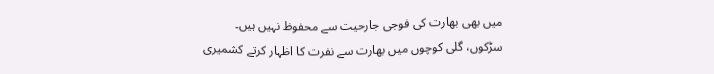میں بھی بھارت کی فوجی جارحیت سے محفوظ نہیں ہیں۔ سڑکوں، گلی کوچوں میں بھارت سے نفرت کا اظہار کرتے کشمیری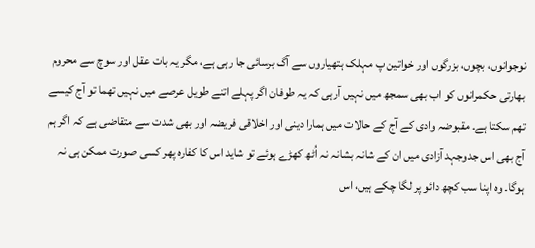نوجوانوں، بچوں، بزرگوں اور خواتین پ مہلک ہتھیاروں سے آگ برسائی جا رہی ہے، مگر یہ بات عقل اور سوچ سے محروم بھارتی حکمرانوں کو اب بھی سمجھ میں نہیں آرہی کہ یہ طوفان اگر پہلے اتنے طویل عرصے میں نہیں تھما تو آج کیسے تھم سکتا ہے۔ مقبوضہ وادی کے آج کے حالات میں ہمارا دینی اور اخلاقی فریضہ اور بھی شدت سے متقاضی ہے کہ اگر ہم آج بھی اس جدوجہد آزادی میں ان کے شانہ بشانہ نہ اُٹھ کھڑے ہوئے تو شاید اس کا کفارہ پھر کسی صورت ممکن ہی نہ ہوگا۔ وہ اپنا سب کچھ دائو پر لگا چکے ہیں، اس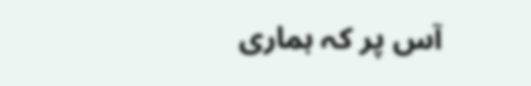آس پر کہ ہماری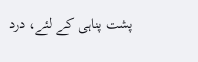پشت پناہی کے لئے، درد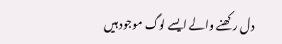دل رکھنے والے ایسے لوگ موجود ہیں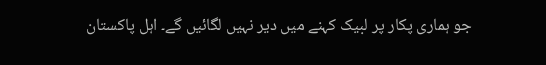جو ہماری پکار پر لبیک کہنے میں دیر نہیں لگائیں گے۔ اہل پاکستان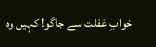خوابِ غفلت سے جاگو! کہیں وہ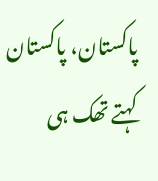پاکستان، پاکستان کہتے تھک ہی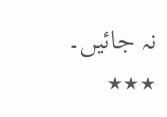نہ جائیں۔
٭٭٭